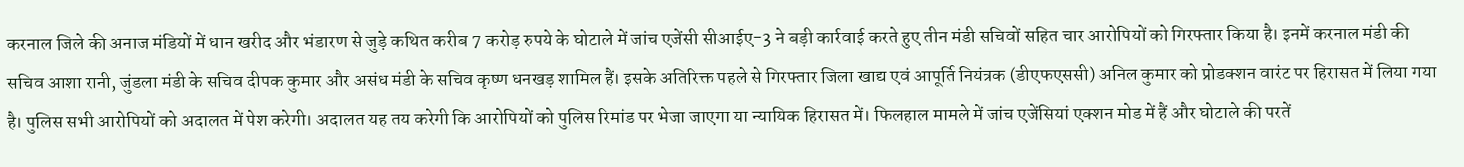करनाल जिले की अनाज मंडियों में धान खरीद और भंडारण से जुड़े कथित करीब 7 करोड़ रुपये के घोटाले में जांच एजेंसी सीआईए-3 ने बड़ी कार्रवाई करते हुए तीन मंडी सचिवों सहित चार आरोपियों को गिरफ्तार किया है। इनमें करनाल मंडी की सचिव आशा रानी, जुंडला मंडी के सचिव दीपक कुमार और असंध मंडी के सचिव कृष्ण धनखड़ शामिल हैं। इसके अतिरिक्त पहले से गिरफ्तार जिला खाद्य एवं आपूर्ति नियंत्रक (डीएफएससी) अनिल कुमार को प्रोडक्शन वारंट पर हिरासत में लिया गया है। पुलिस सभी आरोपियों को अदालत में पेश करेगी। अदालत यह तय करेगी कि आरोपियों को पुलिस रिमांड पर भेजा जाएगा या न्यायिक हिरासत में। फिलहाल मामले में जांच एजेंसियां एक्शन मोड में हैं और घोटाले की परतें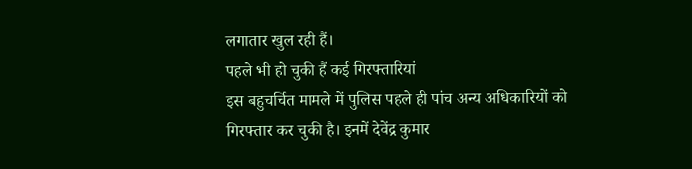लगातार खुल रही हैं।
पहले भी हो चुकी हैं कई गिरफ्तारियां
इस बहुचर्चित मामले में पुलिस पहले ही पांच अन्य अधिकारियों को गिरफ्तार कर चुकी है। इनमें देवेंद्र कुमार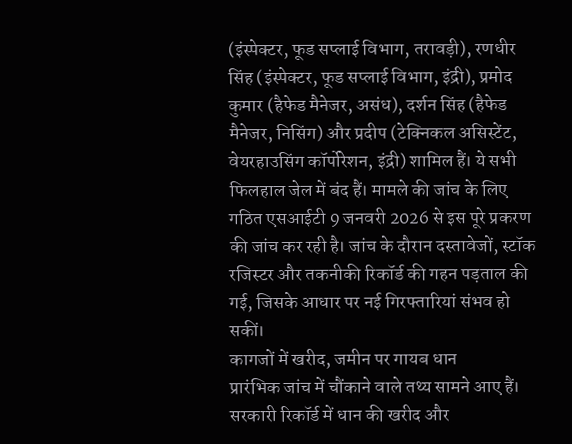(इंस्पेक्टर, फूड सप्लाई विभाग, तरावड़ी), रणधीर सिंह (इंस्पेक्टर, फूड सप्लाई विभाग, इंद्री), प्रमोद कुमार (हैफेड मैनेजर, असंध), दर्शन सिंह (हैफेड मैनेजर, निसिंग) और प्रदीप (टेक्निकल असिस्टेंट, वेयरहाउसिंग कॉर्पोरेशन, इंद्री) शामिल हैं। ये सभी फिलहाल जेल में बंद हैं। मामले की जांच के लिए गठित एसआईटी 9 जनवरी 2026 से इस पूरे प्रकरण की जांच कर रही है। जांच के दौरान दस्तावेजों, स्टॉक रजिस्टर और तकनीकी रिकॉर्ड की गहन पड़ताल की गई, जिसके आधार पर नई गिरफ्तारियां संभव हो सकीं।
कागजों में खरीद, जमीन पर गायब धान
प्रारंभिक जांच में चौंकाने वाले तथ्य सामने आए हैं। सरकारी रिकॉर्ड में धान की खरीद और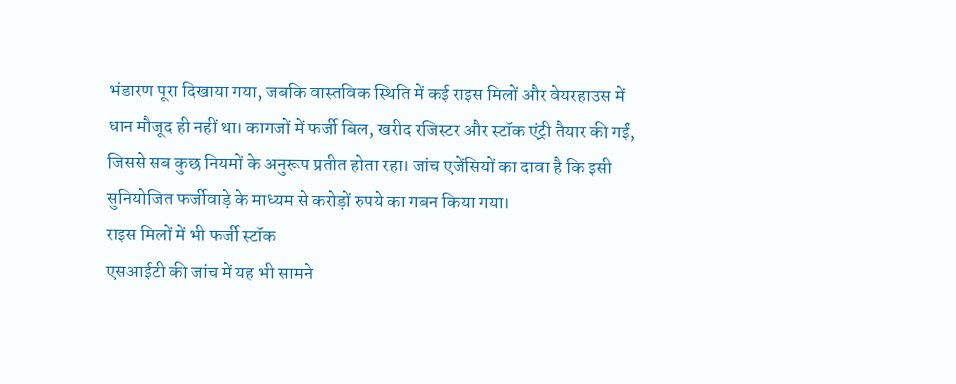भंडारण पूरा दिखाया गया, जबकि वास्तविक स्थिति में कई राइस मिलों और वेयरहाउस में धान मौजूद ही नहीं था। कागजों में फर्जी बिल, खरीद रजिस्टर और स्टॉक एंट्री तैयार की गईं, जिससे सब कुछ नियमों के अनुरूप प्रतीत होता रहा। जांच एजेंसियों का दावा है कि इसी सुनियोजित फर्जीवाड़े के माध्यम से करोड़ों रुपये का गबन किया गया।
राइस मिलों में भी फर्जी स्टॉक
एसआईटी की जांच में यह भी सामने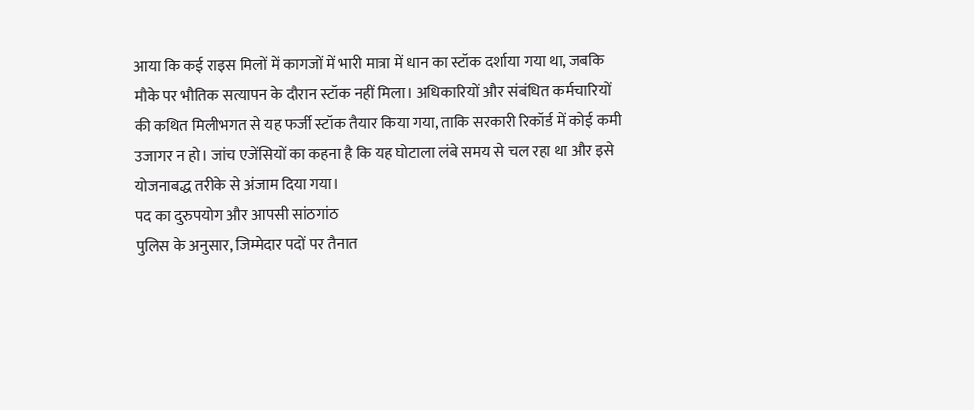आया कि कई राइस मिलों में कागजों में भारी मात्रा में धान का स्टॉक दर्शाया गया था, जबकि मौके पर भौतिक सत्यापन के दौरान स्टॉक नहीं मिला। अधिकारियों और संबंधित कर्मचारियों की कथित मिलीभगत से यह फर्जी स्टॉक तैयार किया गया, ताकि सरकारी रिकॉर्ड में कोई कमी उजागर न हो। जांच एजेंसियों का कहना है कि यह घोटाला लंबे समय से चल रहा था और इसे योजनाबद्ध तरीके से अंजाम दिया गया।
पद का दुरुपयोग और आपसी सांठगांठ
पुलिस के अनुसार, जिम्मेदार पदों पर तैनात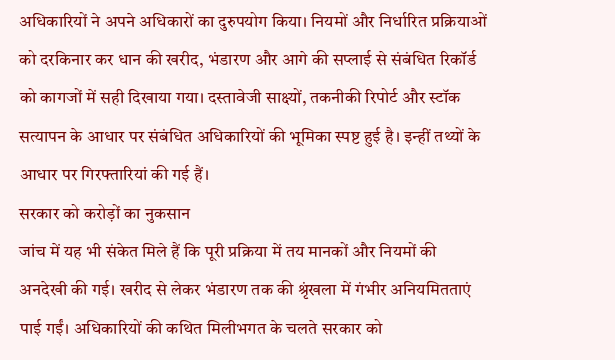अधिकारियों ने अपने अधिकारों का दुरुपयोग किया। नियमों और निर्धारित प्रक्रियाओं को दरकिनार कर धान की खरीद, भंडारण और आगे की सप्लाई से संबंधित रिकॉर्ड को कागजों में सही दिखाया गया। दस्तावेजी साक्ष्यों, तकनीकी रिपोर्ट और स्टॉक सत्यापन के आधार पर संबंधित अधिकारियों की भूमिका स्पष्ट हुई है। इन्हीं तथ्यों के आधार पर गिरफ्तारियां की गई हैं।
सरकार को करोड़ों का नुकसान
जांच में यह भी संकेत मिले हैं कि पूरी प्रक्रिया में तय मानकों और नियमों की अनदेखी की गई। खरीद से लेकर भंडारण तक की श्रृंखला में गंभीर अनियमितताएं पाई गईं। अधिकारियों की कथित मिलीभगत के चलते सरकार को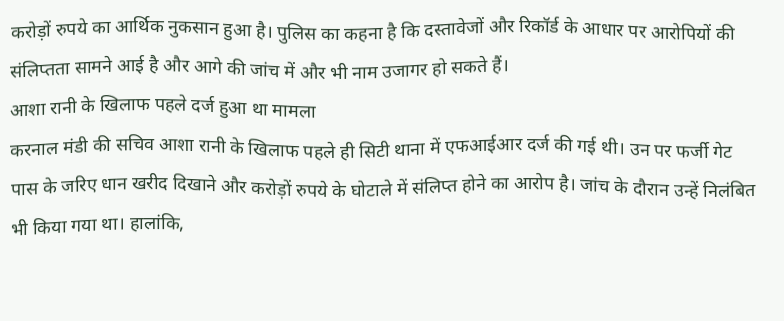करोड़ों रुपये का आर्थिक नुकसान हुआ है। पुलिस का कहना है कि दस्तावेजों और रिकॉर्ड के आधार पर आरोपियों की संलिप्तता सामने आई है और आगे की जांच में और भी नाम उजागर हो सकते हैं।
आशा रानी के खिलाफ पहले दर्ज हुआ था मामला
करनाल मंडी की सचिव आशा रानी के खिलाफ पहले ही सिटी थाना में एफआईआर दर्ज की गई थी। उन पर फर्जी गेट पास के जरिए धान खरीद दिखाने और करोड़ों रुपये के घोटाले में संलिप्त होने का आरोप है। जांच के दौरान उन्हें निलंबित भी किया गया था। हालांकि,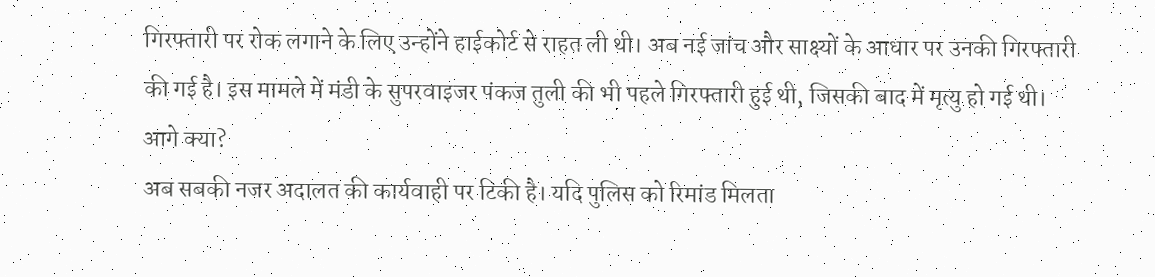गिरफ्तारी पर रोक लगाने के लिए उन्होंने हाईकोर्ट से राहत ली थी। अब नई जांच और साक्ष्यों के आधार पर उनकी गिरफ्तारी की गई है। इस मामले में मंडी के सुपरवाइजर पंकज तुली की भी पहले गिरफ्तारी हुई थी, जिसकी बाद में मृत्यु हो गई थी।
आगे क्या?
अब सबकी नजर अदालत की कार्यवाही पर टिकी है। यदि पुलिस को रिमांड मिलता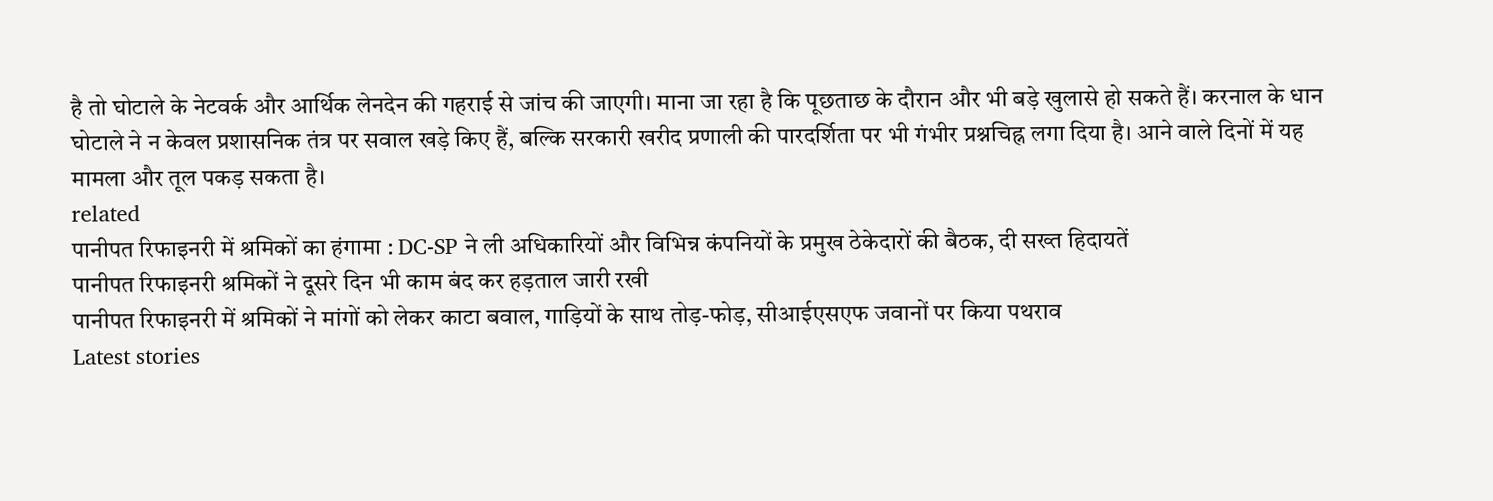है तो घोटाले के नेटवर्क और आर्थिक लेनदेन की गहराई से जांच की जाएगी। माना जा रहा है कि पूछताछ के दौरान और भी बड़े खुलासे हो सकते हैं। करनाल के धान घोटाले ने न केवल प्रशासनिक तंत्र पर सवाल खड़े किए हैं, बल्कि सरकारी खरीद प्रणाली की पारदर्शिता पर भी गंभीर प्रश्नचिह्न लगा दिया है। आने वाले दिनों में यह मामला और तूल पकड़ सकता है।
related
पानीपत रिफाइनरी में श्रमिकों का हंगामा : DC-SP ने ली अधिकारियों और विभिन्न कंपनियों के प्रमुख ठेकेदारों की बैठक, दी सख्त हिदायतें
पानीपत रिफाइनरी श्रमिकों ने दूसरे दिन भी काम बंद कर हड़ताल जारी रखी
पानीपत रिफाइनरी में श्रमिकों ने मांगों को लेकर काटा बवाल, गाड़ियों के साथ तोड़-फोड़, सीआईएसएफ जवानों पर किया पथराव
Latest stories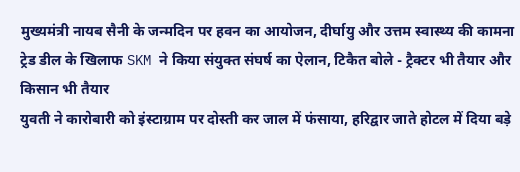मुख्यमंत्री नायब सैनी के जन्मदिन पर हवन का आयोजन, दीर्घायु और उत्तम स्वास्थ्य की कामना
ट्रेड डील के खिलाफ SKM ने किया संयुक्त संघर्ष का ऐलान, टिकैत बोले - ट्रैक्टर भी तैयार और किसान भी तैयार
युवती ने कारोबारी को इंस्टाग्राम पर दोस्ती कर जाल में फंसाया, हरिद्वार जाते होटल में दिया बड़े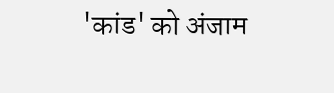'कांड' को अंजाम